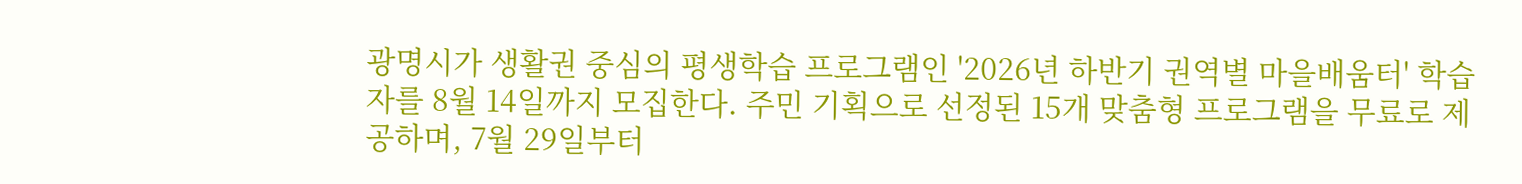광명시가 생활권 중심의 평생학습 프로그램인 '2026년 하반기 권역별 마을배움터' 학습자를 8월 14일까지 모집한다. 주민 기획으로 선정된 15개 맞춤형 프로그램을 무료로 제공하며, 7월 29일부터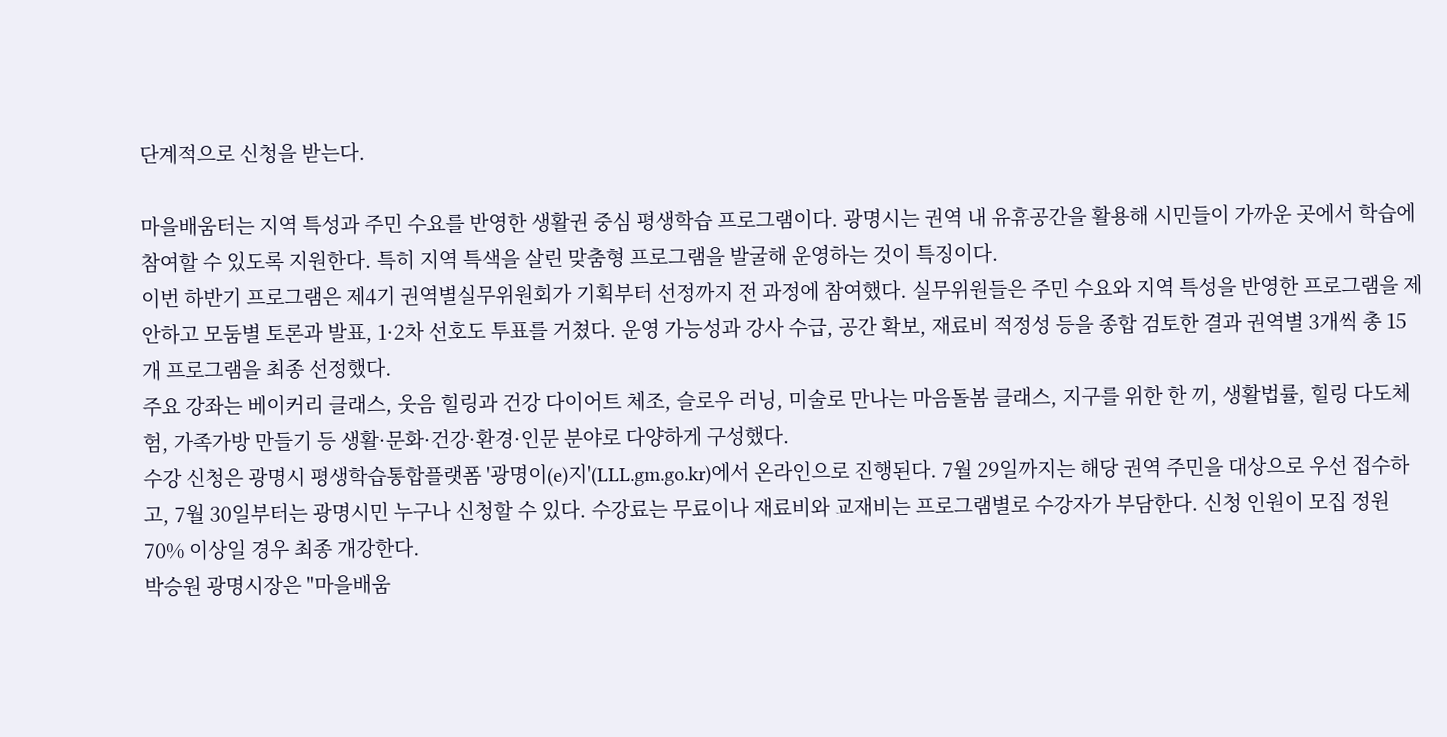단계적으로 신청을 받는다.

마을배움터는 지역 특성과 주민 수요를 반영한 생활권 중심 평생학습 프로그램이다. 광명시는 권역 내 유휴공간을 활용해 시민들이 가까운 곳에서 학습에 참여할 수 있도록 지원한다. 특히 지역 특색을 살린 맞춤형 프로그램을 발굴해 운영하는 것이 특징이다.
이번 하반기 프로그램은 제4기 권역별실무위원회가 기획부터 선정까지 전 과정에 참여했다. 실무위원들은 주민 수요와 지역 특성을 반영한 프로그램을 제안하고 모둠별 토론과 발표, 1·2차 선호도 투표를 거쳤다. 운영 가능성과 강사 수급, 공간 확보, 재료비 적정성 등을 종합 검토한 결과 권역별 3개씩 총 15개 프로그램을 최종 선정했다.
주요 강좌는 베이커리 클래스, 웃음 힐링과 건강 다이어트 체조, 슬로우 러닝, 미술로 만나는 마음돌봄 클래스, 지구를 위한 한 끼, 생활법률, 힐링 다도체험, 가족가방 만들기 등 생활·문화·건강·환경·인문 분야로 다양하게 구성했다.
수강 신청은 광명시 평생학습통합플랫폼 '광명이(e)지'(LLL.gm.go.kr)에서 온라인으로 진행된다. 7월 29일까지는 해당 권역 주민을 대상으로 우선 접수하고, 7월 30일부터는 광명시민 누구나 신청할 수 있다. 수강료는 무료이나 재료비와 교재비는 프로그램별로 수강자가 부담한다. 신청 인원이 모집 정원 70% 이상일 경우 최종 개강한다.
박승원 광명시장은 "마을배움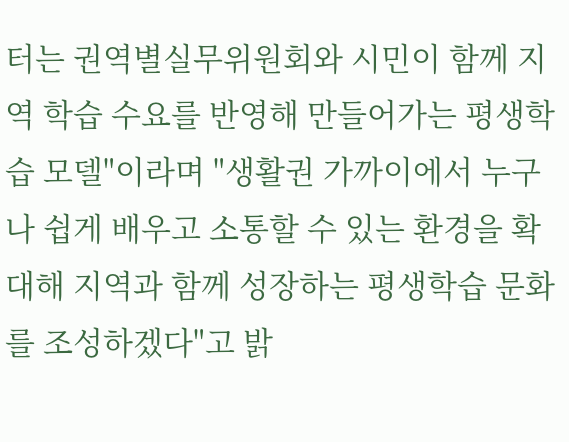터는 권역별실무위원회와 시민이 함께 지역 학습 수요를 반영해 만들어가는 평생학습 모델"이라며 "생활권 가까이에서 누구나 쉽게 배우고 소통할 수 있는 환경을 확대해 지역과 함께 성장하는 평생학습 문화를 조성하겠다"고 밝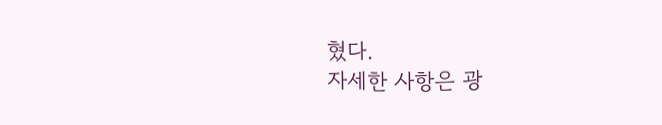혔다.
자세한 사항은 광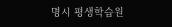명시 평생학습원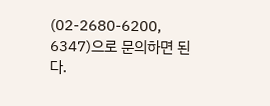(02-2680-6200, 6347)으로 문의하면 된다.